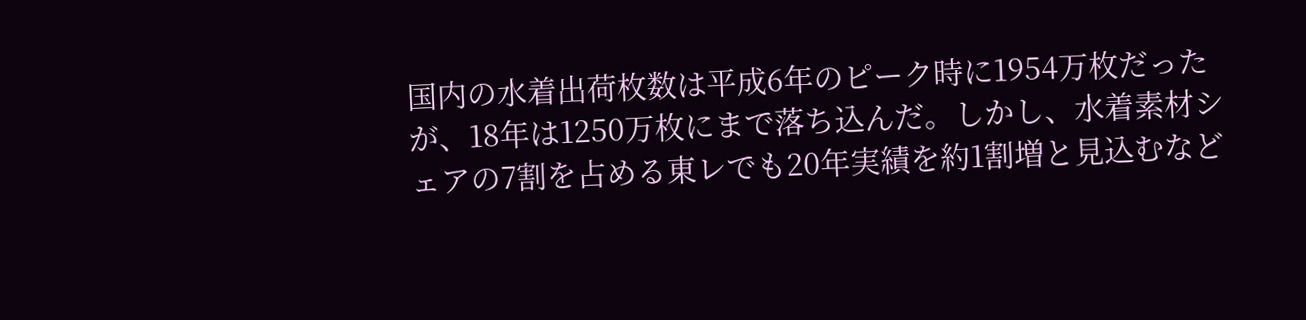国内の水着出荷枚数は平成6年のピーク時に1954万枚だったが、18年は1250万枚にまで落ち込んだ。しかし、水着素材シェアの7割を占める東レでも20年実績を約1割増と見込むなど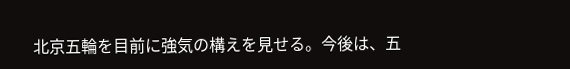北京五輪を目前に強気の構えを見せる。今後は、五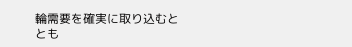輪需要を確実に取り込むととも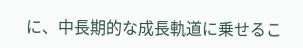に、中長期的な成長軌道に乗せるこ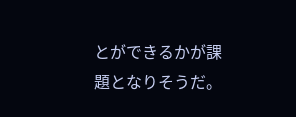とができるかが課題となりそうだ。